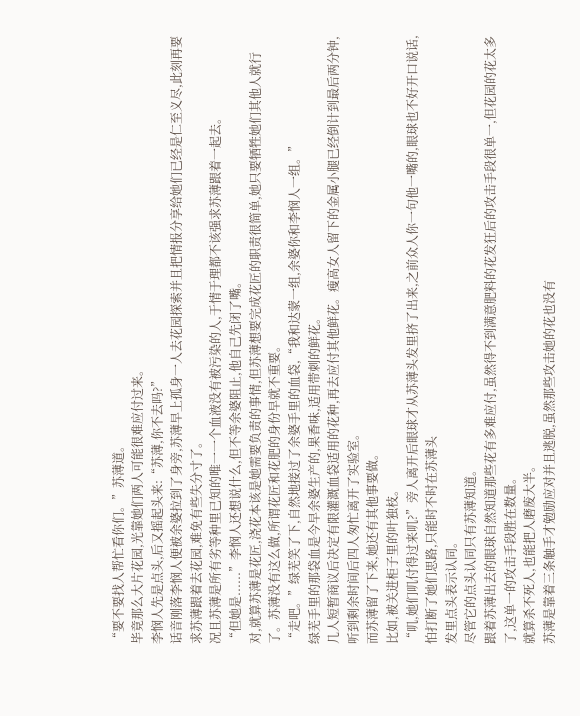“要不要找人帮忙看你们。”苏薄道。
毕竟那么大片花园,光靠她们两人可能很难应付过来。
李悯人先是点头,后又摇起头来:“苏薄,你不去吗?”
话音刚落李悯人便被余婆拉到了身旁,苏薄早上孤身一人去花园探索并且把情报分享给她们已经是仁至义尽,此刻再要求苏薄跟着去花园,难免有些失分寸了。
况且苏薄是所有劣等种里已知的唯一一个血液没有被污染的人,于情于理都不该强求苏薄跟着一起去。
“但她是......”李悯人还想说什么,但不等余婆阻止,他自己先闭了嘴。
对,就算苏薄是花匠,浇花本该是她需要负责的事情,但苏薄想要完成花匠的职责很简单,她只要牺牲她们其他人就行了。苏薄没有这么做,所谓花匠和花肥的身份早就不重要。
“走吧。”绿芜笑了下,自然地接过了余婆手里的血袋,“我和达蒙一组,余婆你和李悯人一组。”
绿芜手里的那袋血是今早余婆生产的,果香味,适用带刺的鲜花。
几人短暂商议后决定有限灌溉血袋适用的花种,再去应付其他鲜花。瘦高女人留下的金属小腿已经倒计到最后两分钟,听到剩余时间后四人匆忙离开了实验室。
而苏薄留了下来,她还有其他事要做。
比如,被关进柜子里的叶独枝。
“叽,她们叽付得过来叽?”旁人离开后眼球才从苏薄头发里挤了出来,之前众人你一句他一嘴的,眼球也不好开口说话,怕打断了她们思路,只能时不时在苏薄头
发里点头表示认同。
尽管它的点头认同只有苏薄知道。
跟着苏薄出去的眼球自然知道那些花有多难应付,虽然得不到满意肥料的花发狂后的攻击手段很单一,但花园的花太多了,这单一的攻击手段胜在数量。
就算杀不死人,也能把人磨废大半。
苏薄是靠着三条触手才勉励应对并且逃脱,虽然那些攻击她的花也没有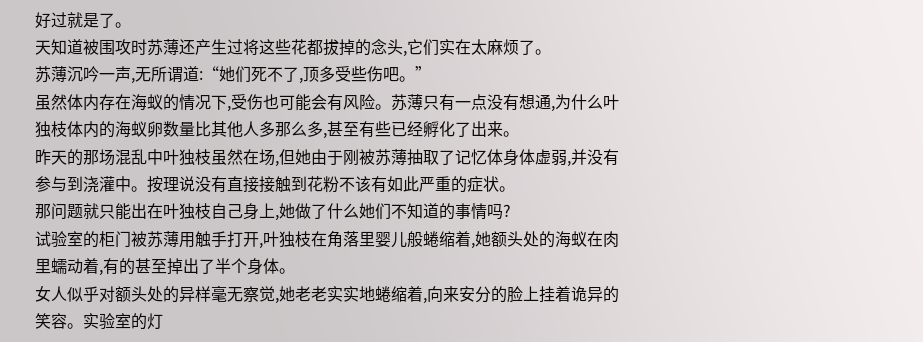好过就是了。
天知道被围攻时苏薄还产生过将这些花都拔掉的念头,它们实在太麻烦了。
苏薄沉吟一声,无所谓道:“她们死不了,顶多受些伤吧。”
虽然体内存在海蚁的情况下,受伤也可能会有风险。苏薄只有一点没有想通,为什么叶独枝体内的海蚁卵数量比其他人多那么多,甚至有些已经孵化了出来。
昨天的那场混乱中叶独枝虽然在场,但她由于刚被苏薄抽取了记忆体身体虚弱,并没有参与到浇灌中。按理说没有直接接触到花粉不该有如此严重的症状。
那问题就只能出在叶独枝自己身上,她做了什么她们不知道的事情吗?
试验室的柜门被苏薄用触手打开,叶独枝在角落里婴儿般蜷缩着,她额头处的海蚁在肉里蠕动着,有的甚至掉出了半个身体。
女人似乎对额头处的异样毫无察觉,她老老实实地蜷缩着,向来安分的脸上挂着诡异的笑容。实验室的灯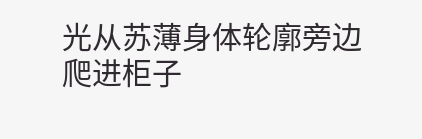光从苏薄身体轮廓旁边爬进柜子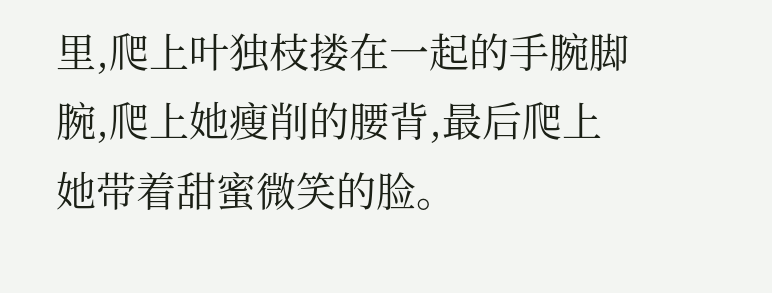里,爬上叶独枝搂在一起的手腕脚腕,爬上她瘦削的腰背,最后爬上她带着甜蜜微笑的脸。